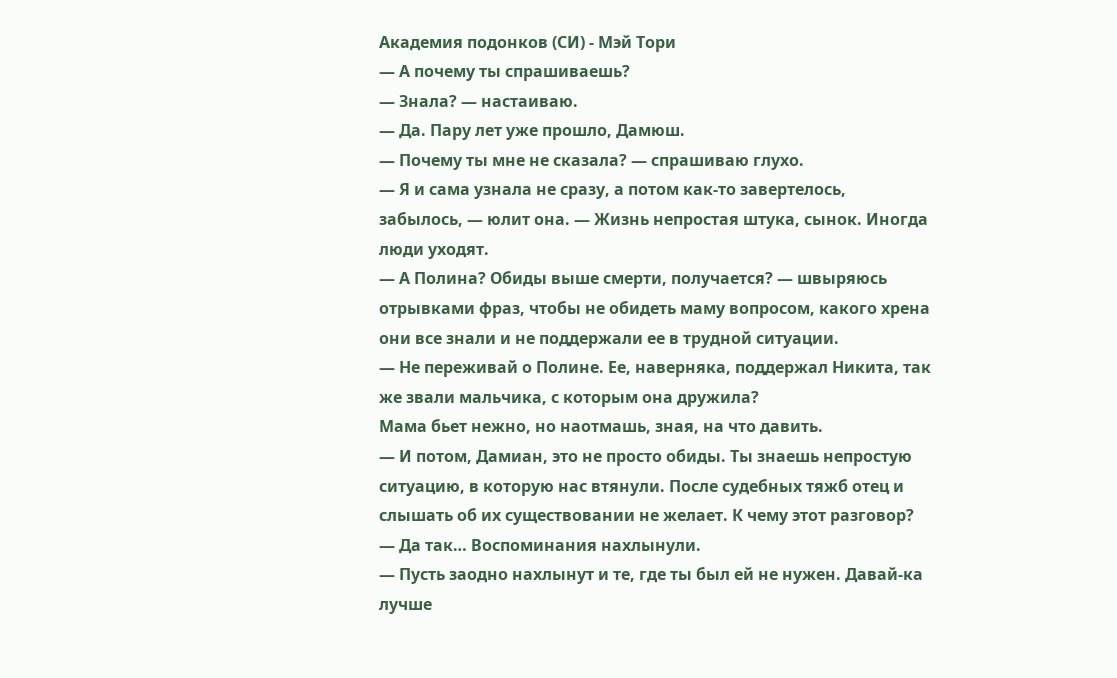Академия подонков (СИ) - Мэй Тори
— А почему ты спрашиваешь?
— Знала? — настаиваю.
— Да. Пару лет уже прошло, Дамюш.
— Почему ты мне не сказала? — спрашиваю глухо.
— Я и сама узнала не сразу, а потом как-то завертелось, забылось, — юлит она. — Жизнь непростая штука, сынок. Иногда люди уходят.
— А Полина? Обиды выше смерти, получается? — швыряюсь отрывками фраз, чтобы не обидеть маму вопросом, какого хрена они все знали и не поддержали ее в трудной ситуации.
— Не переживай о Полине. Ее, наверняка, поддержал Никита, так же звали мальчика, с которым она дружила?
Мама бьет нежно, но наотмашь, зная, на что давить.
— И потом, Дамиан, это не просто обиды. Ты знаешь непростую ситуацию, в которую нас втянули. После судебных тяжб отец и слышать об их существовании не желает. К чему этот разговор?
— Да так… Воспоминания нахлынули.
— Пусть заодно нахлынут и те, где ты был ей не нужен. Давай-ка лучше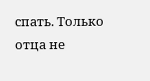спать. Только отца не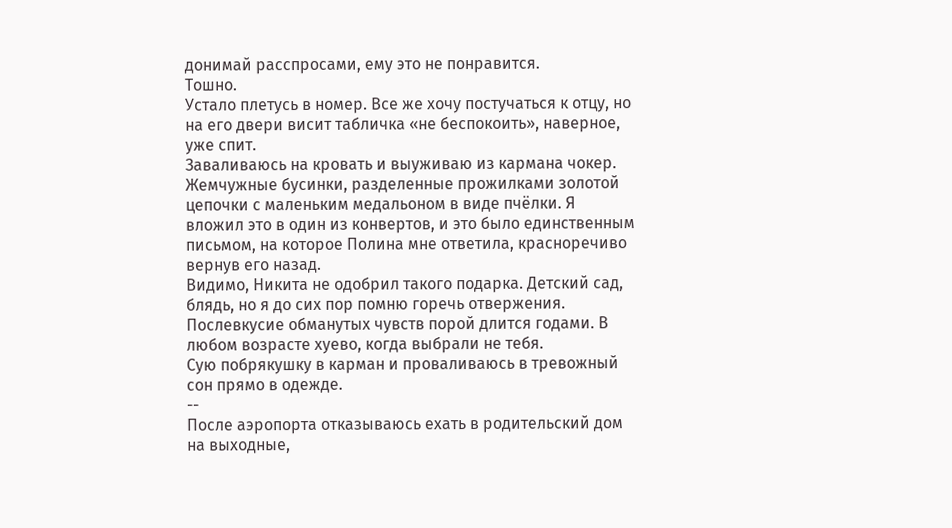донимай расспросами, ему это не понравится.
Тошно.
Устало плетусь в номер. Все же хочу постучаться к отцу, но на его двери висит табличка «не беспокоить», наверное, уже спит.
Заваливаюсь на кровать и выуживаю из кармана чокер. Жемчужные бусинки, разделенные прожилками золотой цепочки с маленьким медальоном в виде пчёлки. Я вложил это в один из конвертов, и это было единственным письмом, на которое Полина мне ответила, красноречиво вернув его назад.
Видимо, Никита не одобрил такого подарка. Детский сад, блядь, но я до сих пор помню горечь отвержения.
Послевкусие обманутых чувств порой длится годами. В любом возрасте хуево, когда выбрали не тебя.
Сую побрякушку в карман и проваливаюсь в тревожный сон прямо в одежде.
--
После аэропорта отказываюсь ехать в родительский дом на выходные,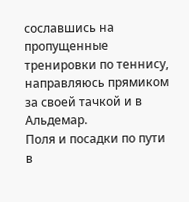сославшись на пропущенные тренировки по теннису, направляюсь прямиком за своей тачкой и в Альдемар.
Поля и посадки по пути в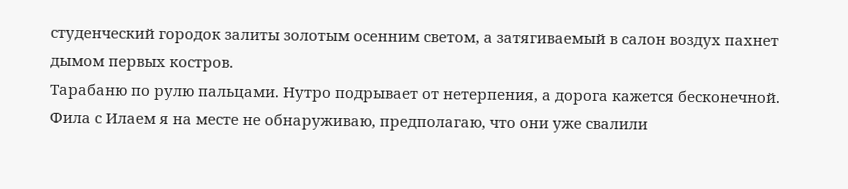студенческий городок залиты золотым осенним светом, а затягиваемый в салон воздух пахнет дымом первых костров.
Тарабаню по рулю пальцами. Нутро подрывает от нетерпения, а дорога кажется бесконечной.
Фила с Илаем я на месте не обнаруживаю, предполагаю, что они уже свалили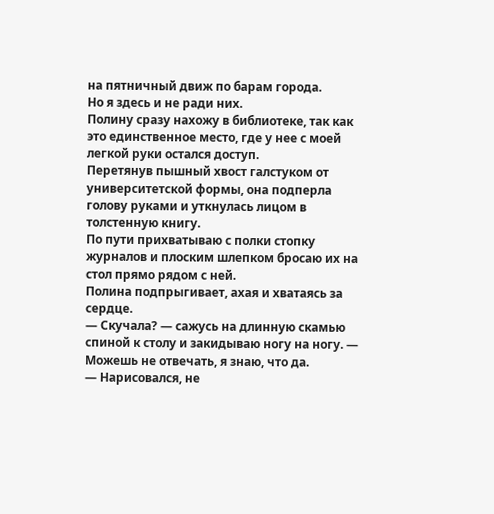на пятничный движ по барам города.
Но я здесь и не ради них.
Полину сразу нахожу в библиотеке, так как это единственное место, где у нее с моей легкой руки остался доступ.
Перетянув пышный хвост галстуком от университетской формы, она подперла голову руками и уткнулась лицом в толстенную книгу.
По пути прихватываю с полки стопку журналов и плоским шлепком бросаю их на стол прямо рядом с ней.
Полина подпрыгивает, ахая и хватаясь за сердце.
— Скучала? — сажусь на длинную скамью спиной к столу и закидываю ногу на ногу. — Можешь не отвечать, я знаю, что да.
— Нарисовался, не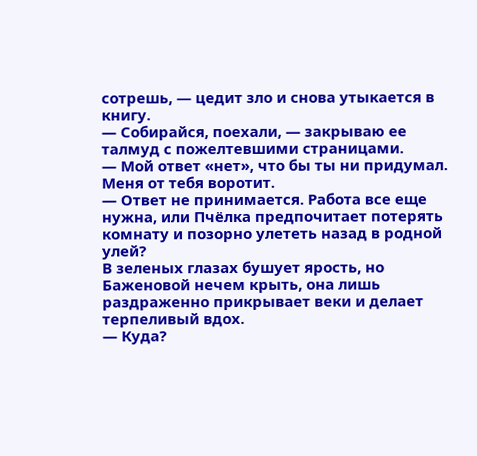сотрешь, — цедит зло и снова утыкается в книгу.
— Собирайся, поехали, — закрываю ее талмуд с пожелтевшими страницами.
— Мой ответ «нет», что бы ты ни придумал. Меня от тебя воротит.
— Ответ не принимается. Работа все еще нужна, или Пчёлка предпочитает потерять комнату и позорно улететь назад в родной улей?
В зеленых глазах бушует ярость, но Баженовой нечем крыть, она лишь раздраженно прикрывает веки и делает терпеливый вдох.
— Куда?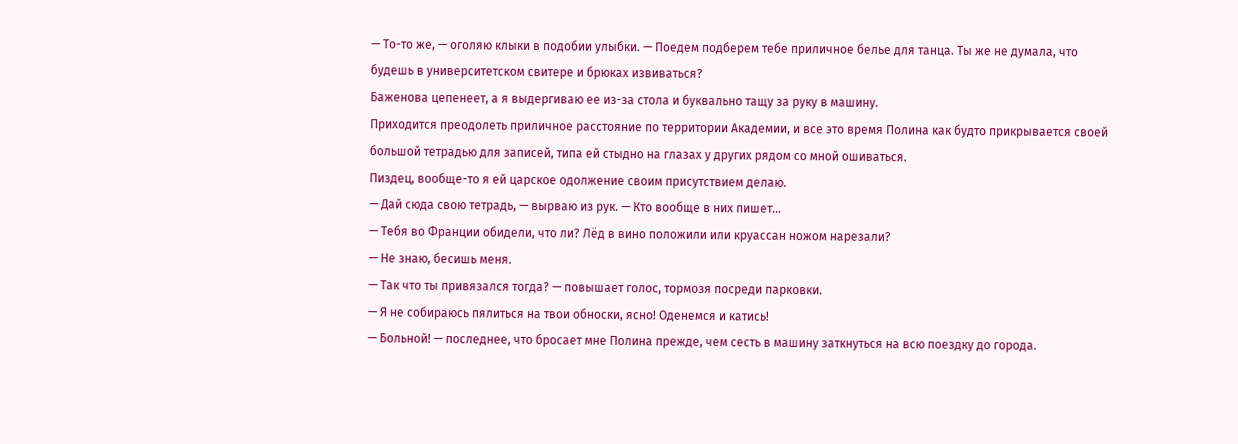— То-то же, — оголяю клыки в подобии улыбки. — Поедем подберем тебе приличное белье для танца. Ты же не думала, что будешь в университетском свитере и брюках извиваться?
Баженова цепенеет, а я выдергиваю ее из-за стола и буквально тащу за руку в машину.
Приходится преодолеть приличное расстояние по территории Академии, и все это время Полина как будто прикрывается своей большой тетрадью для записей, типа ей стыдно на глазах у других рядом со мной ошиваться.
Пиздец, вообще-то я ей царское одолжение своим присутствием делаю.
— Дай сюда свою тетрадь, — вырваю из рук. — Кто вообще в них пишет…
— Тебя во Франции обидели, что ли? Лёд в вино положили или круассан ножом нарезали?
— Не знаю, бесишь меня.
— Так что ты привязался тогда? — повышает голос, тормозя посреди парковки.
— Я не собираюсь пялиться на твои обноски, ясно! Оденемся и катись!
— Больной! — последнее, что бросает мне Полина прежде, чем сесть в машину заткнуться на всю поездку до города.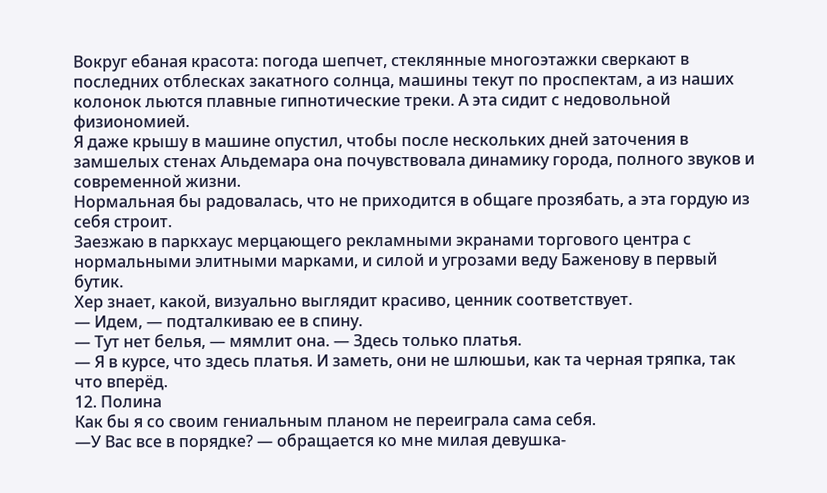Вокруг ебаная красота: погода шепчет, стеклянные многоэтажки сверкают в последних отблесках закатного солнца, машины текут по проспектам, а из наших колонок льются плавные гипнотические треки. А эта сидит с недовольной физиономией.
Я даже крышу в машине опустил, чтобы после нескольких дней заточения в замшелых стенах Альдемара она почувствовала динамику города, полного звуков и современной жизни.
Нормальная бы радовалась, что не приходится в общаге прозябать, а эта гордую из себя строит.
Заезжаю в паркхаус мерцающего рекламными экранами торгового центра с нормальными элитными марками, и силой и угрозами веду Баженову в первый бутик.
Хер знает, какой, визуально выглядит красиво, ценник соответствует.
— Идем, — подталкиваю ее в спину.
— Тут нет белья, — мямлит она. — Здесь только платья.
— Я в курсе, что здесь платья. И заметь, они не шлюшьи, как та черная тряпка, так что вперёд.
12. Полина
Как бы я со своим гениальным планом не переиграла сама себя.
—У Вас все в порядке? — обращается ко мне милая девушка-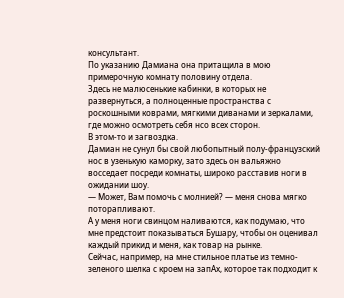консультант.
По указанию Дамиана она притащила в мою примерочную комнату половину отдела.
Здесь не малюсенькие кабинки, в которых не развернуться, а полноценные пространства с роскошными коврами, мягкими диванами и зеркалами, где можно осмотреть себя нсо всех сторон.
В этом-то и загвоздка.
Дамиан не сунул бы свой любопытный полу-французский нос в узенькую каморку, зато здесь он вальяжно восседает посреди комнаты, широко расставив ноги в ожидании шоу.
— Может, Вам помочь с молнией? — меня снова мягко поторапливают.
А у меня ноги свинцом наливаются, как подумаю, что мне предстоит показываться Бушару, чтобы он оценивал каждый прикид и меня, как товар на рынке.
Сейчас, например, на мне стильное платье из темно-зеленого шелка с кроем на запАх, которое так подходит к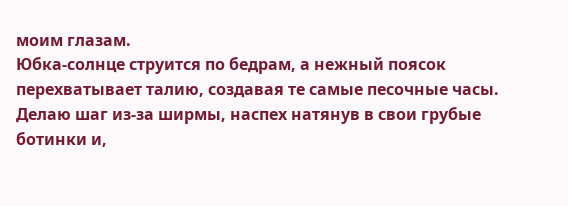моим глазам.
Юбка-солнце струится по бедрам, а нежный поясок перехватывает талию, создавая те самые песочные часы.
Делаю шаг из-за ширмы, наспех натянув в свои грубые ботинки и,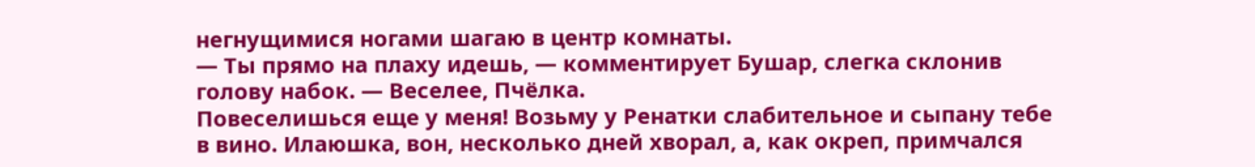негнущимися ногами шагаю в центр комнаты.
— Ты прямо на плаху идешь, — комментирует Бушар, слегка склонив голову набок. — Веселее, Пчёлка.
Повеселишься еще у меня! Возьму у Ренатки слабительное и сыпану тебе в вино. Илаюшка, вон, несколько дней хворал, а, как окреп, примчался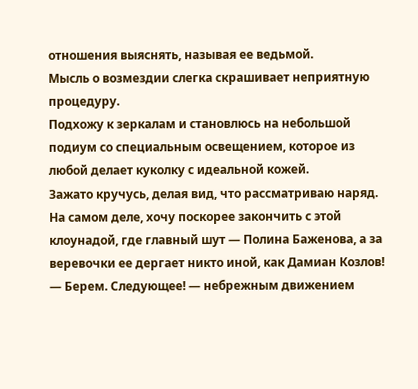отношения выяснять, называя ее ведьмой.
Мысль о возмездии слегка скрашивает неприятную процедуру.
Подхожу к зеркалам и становлюсь на небольшой подиум со специальным освещением, которое из любой делает куколку с идеальной кожей.
Зажато кручусь, делая вид, что рассматриваю наряд.
На самом деле, хочу поскорее закончить с этой клоунадой, где главный шут — Полина Баженова, а за веревочки ее дергает никто иной, как Дамиан Козлов!
— Берем. Следующее! — небрежным движением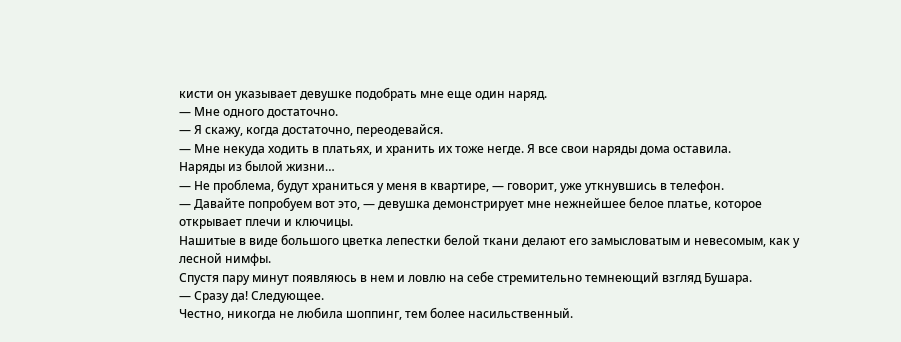кисти он указывает девушке подобрать мне еще один наряд.
— Мне одного достаточно.
— Я скажу, когда достаточно, переодевайся.
— Мне некуда ходить в платьях, и хранить их тоже негде. Я все свои наряды дома оставила.
Наряды из былой жизни…
— Не проблема, будут храниться у меня в квартире, — говорит, уже уткнувшись в телефон.
— Давайте попробуем вот это, — девушка демонстрирует мне нежнейшее белое платье, которое открывает плечи и ключицы.
Нашитые в виде большого цветка лепестки белой ткани делают его замысловатым и невесомым, как у лесной нимфы.
Спустя пару минут появляюсь в нем и ловлю на себе стремительно темнеющий взгляд Бушара.
— Сразу да! Следующее.
Честно, никогда не любила шоппинг, тем более насильственный.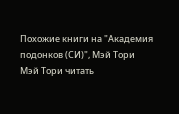Похожие книги на "Академия подонков (СИ)", Мэй Тори
Мэй Тори читать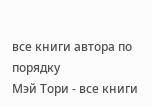все книги автора по порядку
Мэй Тори - все книги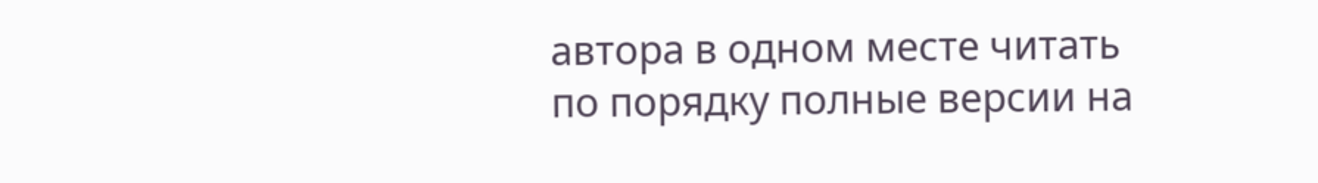автора в одном месте читать по порядку полные версии на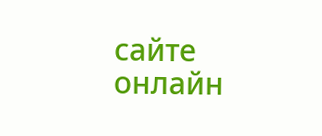сайте онлайн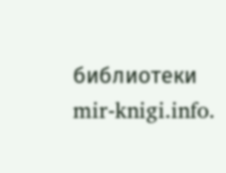библиотеки mir-knigi.info.